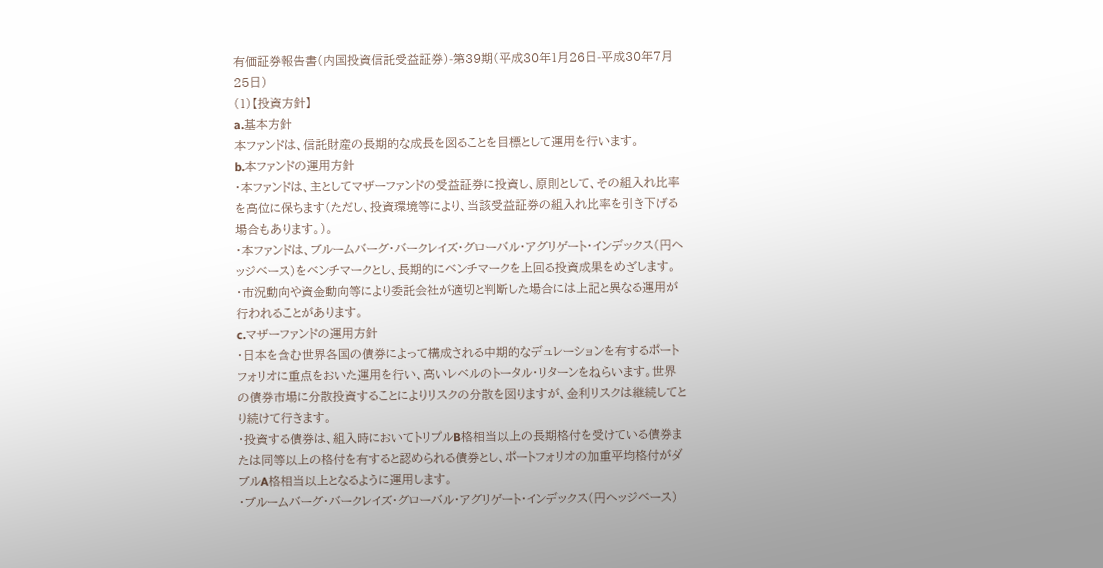有価証券報告書(内国投資信託受益証券)-第39期(平成30年1月26日-平成30年7月25日)
(1)【投資方針】
a.基本方針
本ファンドは、信託財産の長期的な成長を図ることを目標として運用を行います。
b.本ファンドの運用方針
・本ファンドは、主としてマザーファンドの受益証券に投資し、原則として、その組入れ比率を高位に保ちます(ただし、投資環境等により、当該受益証券の組入れ比率を引き下げる場合もあります。)。
・本ファンドは、ブルームバーグ・バークレイズ・グローバル・アグリゲート・インデックス(円ヘッジベース)をベンチマークとし、長期的にベンチマークを上回る投資成果をめざします。
・市況動向や資金動向等により委託会社が適切と判断した場合には上記と異なる運用が行われることがあります。
c.マザーファンドの運用方針
・日本を含む世界各国の債券によって構成される中期的なデュレーションを有するポートフォリオに重点をおいた運用を行い、高いレベルのトータル・リターンをねらいます。世界の債券市場に分散投資することによりリスクの分散を図りますが、金利リスクは継続してとり続けて行きます。
・投資する債券は、組入時においてトリプルB格相当以上の長期格付を受けている債券または同等以上の格付を有すると認められる債券とし、ポートフォリオの加重平均格付がダブルA格相当以上となるように運用します。
・ブルームバーグ・バークレイズ・グローバル・アグリゲート・インデックス(円ヘッジベース)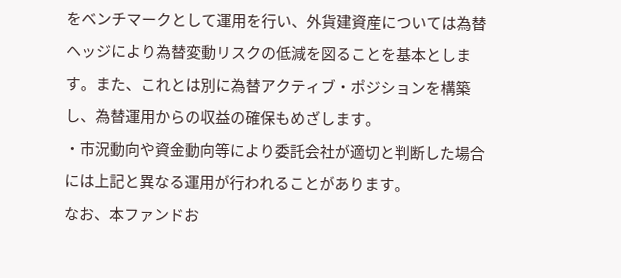をベンチマークとして運用を行い、外貨建資産については為替ヘッジにより為替変動リスクの低減を図ることを基本とします。また、これとは別に為替アクティブ・ポジションを構築し、為替運用からの収益の確保もめざします。
・市況動向や資金動向等により委託会社が適切と判断した場合には上記と異なる運用が行われることがあります。
なお、本ファンドお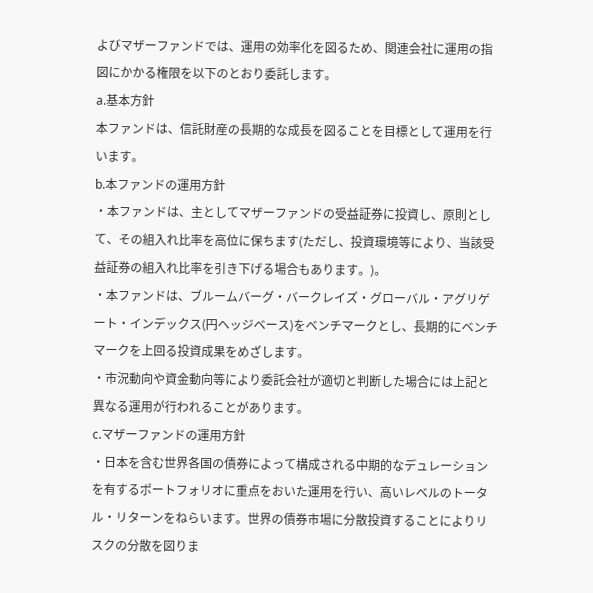よびマザーファンドでは、運用の効率化を図るため、関連会社に運用の指図にかかる権限を以下のとおり委託します。
a.基本方針
本ファンドは、信託財産の長期的な成長を図ることを目標として運用を行います。
b.本ファンドの運用方針
・本ファンドは、主としてマザーファンドの受益証券に投資し、原則として、その組入れ比率を高位に保ちます(ただし、投資環境等により、当該受益証券の組入れ比率を引き下げる場合もあります。)。
・本ファンドは、ブルームバーグ・バークレイズ・グローバル・アグリゲート・インデックス(円ヘッジベース)をベンチマークとし、長期的にベンチマークを上回る投資成果をめざします。
・市況動向や資金動向等により委託会社が適切と判断した場合には上記と異なる運用が行われることがあります。
c.マザーファンドの運用方針
・日本を含む世界各国の債券によって構成される中期的なデュレーションを有するポートフォリオに重点をおいた運用を行い、高いレベルのトータル・リターンをねらいます。世界の債券市場に分散投資することによりリスクの分散を図りま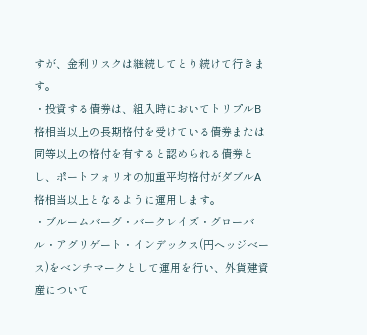すが、金利リスクは継続してとり続けて行きます。
・投資する債券は、組入時においてトリプルB格相当以上の長期格付を受けている債券または同等以上の格付を有すると認められる債券とし、ポートフォリオの加重平均格付がダブルA格相当以上となるように運用します。
・ブルームバーグ・バークレイズ・グローバル・アグリゲート・インデックス(円ヘッジベース)をベンチマークとして運用を行い、外貨建資産について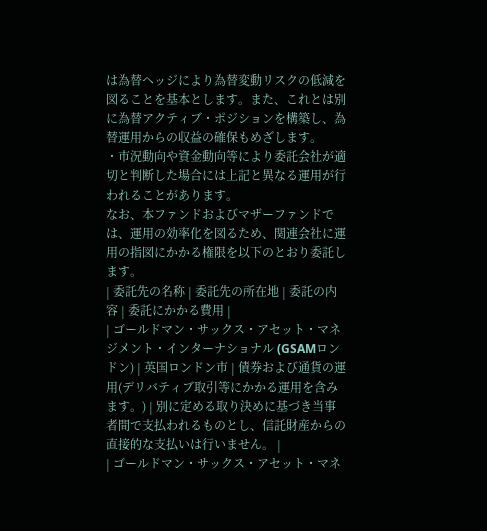は為替ヘッジにより為替変動リスクの低減を図ることを基本とします。また、これとは別に為替アクティブ・ポジションを構築し、為替運用からの収益の確保もめざします。
・市況動向や資金動向等により委託会社が適切と判断した場合には上記と異なる運用が行われることがあります。
なお、本ファンドおよびマザーファンドでは、運用の効率化を図るため、関連会社に運用の指図にかかる権限を以下のとおり委託します。
| 委託先の名称 | 委託先の所在地 | 委託の内容 | 委託にかかる費用 |
| ゴールドマン・サックス・アセット・マネジメント・インターナショナル (GSAMロンドン) | 英国ロンドン市 | 債券および通貨の運用(デリバティブ取引等にかかる運用を含みます。) | 別に定める取り決めに基づき当事者間で支払われるものとし、信託財産からの直接的な支払いは行いません。 |
| ゴールドマン・サックス・アセット・マネ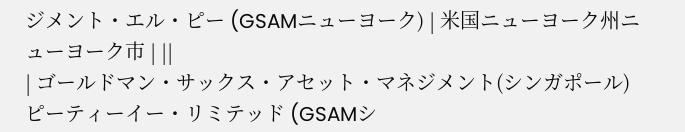ジメント・エル・ピー (GSAMニューヨーク) | 米国ニューヨーク州ニューヨーク市 | ||
| ゴールドマン・サックス・アセット・マネジメント(シンガポール)ピーティーイー・リミテッド (GSAMシ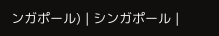ンガポール) | シンガポール |